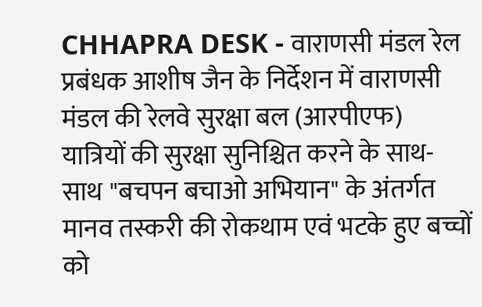CHHAPRA DESK - वाराणसी मंडल रेल प्रबंधक आशीष जैन के निर्देशन में वाराणसी मंडल की रेलवे सुरक्षा बल (आरपीएफ) यात्रियों की सुरक्षा सुनिश्चित करने के साथ-साथ "बचपन बचाओ अभियान" के अंतर्गत मानव तस्करी की रोकथाम एवं भटके हुए बच्चों को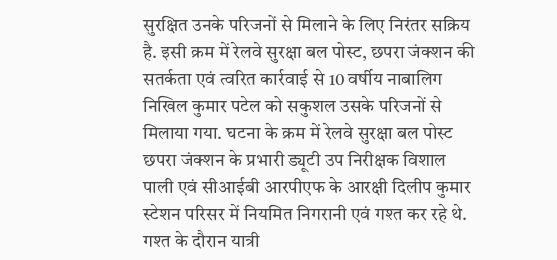सुरक्षित उनके परिजनों से मिलाने के लिए निरंतर सक्रिय है. इसी क्रम में रेलवे सुरक्षा बल पोस्ट, छपरा जंक्शन की सतर्कता एवं त्वरित कार्रवाई से 10 वर्षीय नाबालिग निखिल कुमार पटेल को सकुशल उसके परिजनों से मिलाया गया. घटना के क्रम में रेलवे सुरक्षा बल पोस्ट छपरा जंक्शन के प्रभारी ड्यूटी उप निरीक्षक विशाल पाली एवं सीआईबी आरपीएफ के आरक्षी दिलीप कुमार स्टेशन परिसर में नियमित निगरानी एवं गश्त कर रहे थे. गश्त के दौरान यात्री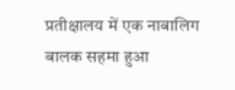प्रतीक्षालय में एक नाबालिग बालक सहमा हुआ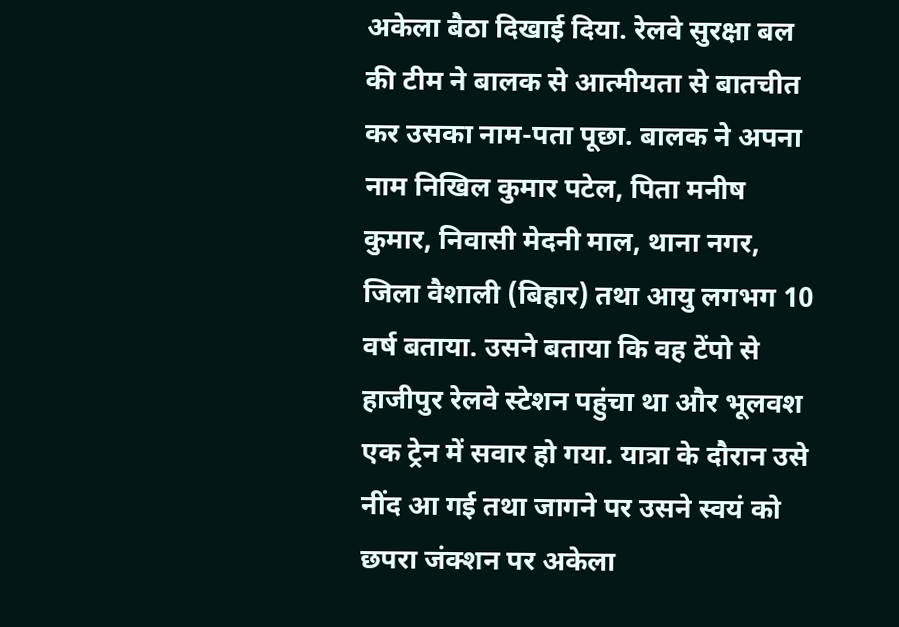अकेला बैठा दिखाई दिया. रेलवे सुरक्षा बल की टीम ने बालक से आत्मीयता से बातचीत कर उसका नाम-पता पूछा. बालक ने अपना नाम निखिल कुमार पटेल, पिता मनीष कुमार, निवासी मेदनी माल, थाना नगर, जिला वैशाली (बिहार) तथा आयु लगभग 10 वर्ष बताया. उसने बताया कि वह टेंपो से हाजीपुर रेलवे स्टेशन पहुंचा था और भूलवश एक ट्रेन में सवार हो गया. यात्रा के दौरान उसे नींद आ गई तथा जागने पर उसने स्वयं को छपरा जंक्शन पर अकेला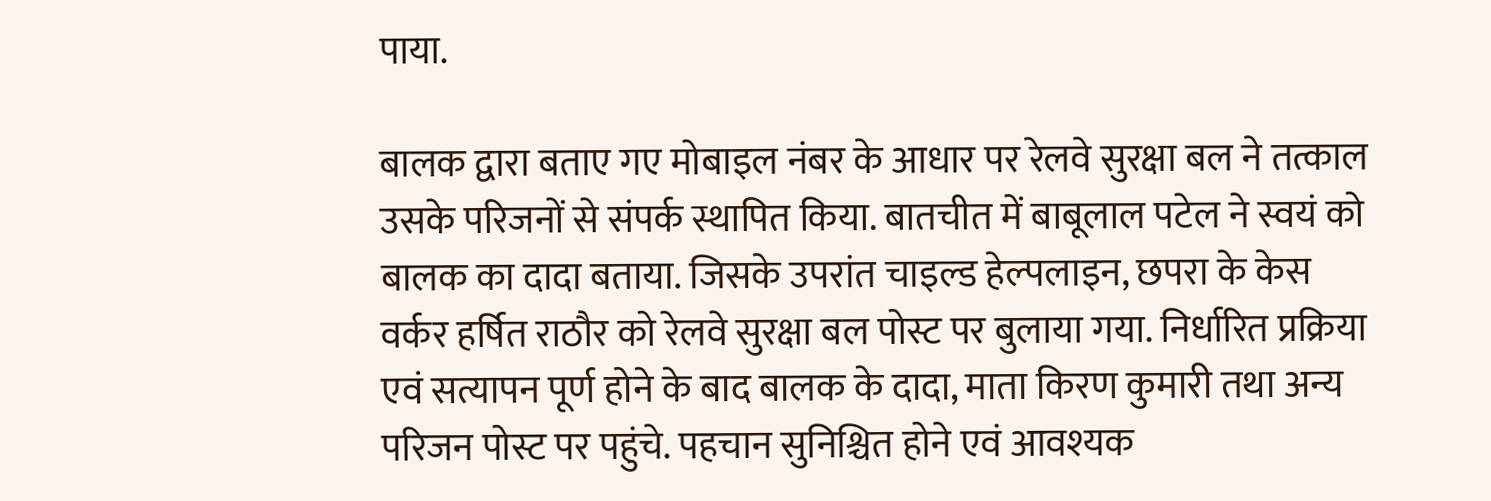पाया.

बालक द्वारा बताए गए मोबाइल नंबर के आधार पर रेलवे सुरक्षा बल ने तत्काल उसके परिजनों से संपर्क स्थापित किया. बातचीत में बाबूलाल पटेल ने स्वयं को बालक का दादा बताया. जिसके उपरांत चाइल्ड हेल्पलाइन, छपरा के केस वर्कर हर्षित राठौर को रेलवे सुरक्षा बल पोस्ट पर बुलाया गया. निर्धारित प्रक्रिया एवं सत्यापन पूर्ण होने के बाद बालक के दादा, माता किरण कुमारी तथा अन्य परिजन पोस्ट पर पहुंचे. पहचान सुनिश्चित होने एवं आवश्यक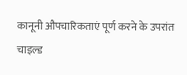कानूनी औपचारिकताएं पूर्ण करने के उपरांत चाइल्ड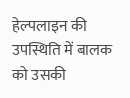हेल्पलाइन की उपस्थिति में बालक को उसकी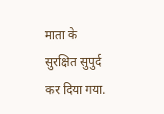माता के सुरक्षित सुपुर्द कर दिया गया.